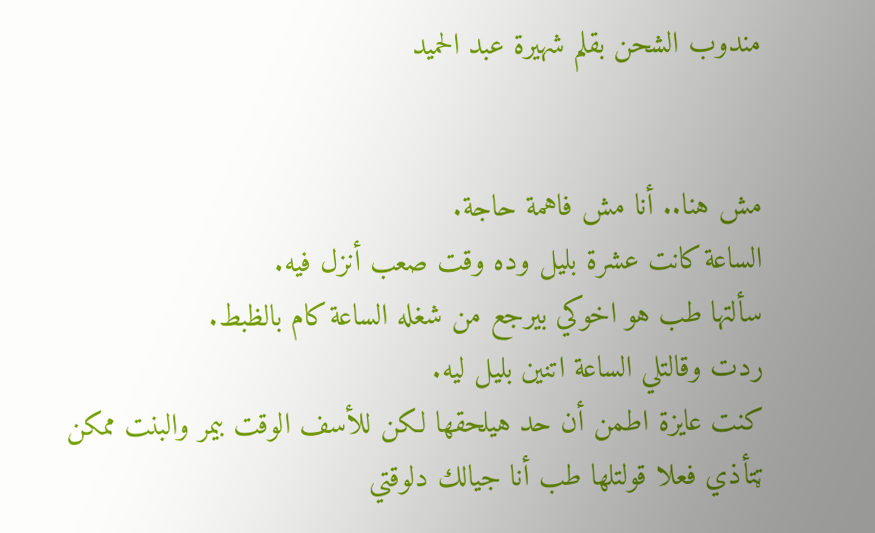مندوب الشحن بقلم شهيرة عبد الحميد


مش هنا.. أنا مش فاهمة حاجة.
الساعة كانت عشرة بليل وده وقت صعب أنزل فيه.
سألتها طب هو اخوكي بيرجع من شغله الساعة كام بالظبط.
ردت وقالتلي الساعة اتنين بليل ليه.
كنت عايزة اطمن أن حد هيلحقها لكن للأسف الوقت بيمر والبنت ممكن ټتأذي فعلا قولتلها طب أنا جيالك دلوقتي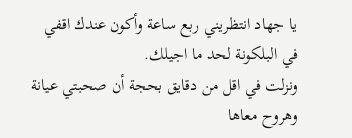يا جهاد انتظريني ربع ساعة وأكون عندك اقفي في البلكونة لحد ما اجيلك.
ونزلت في اقل من دقايق بحجة أن صحبتي عيانة وهروح معاها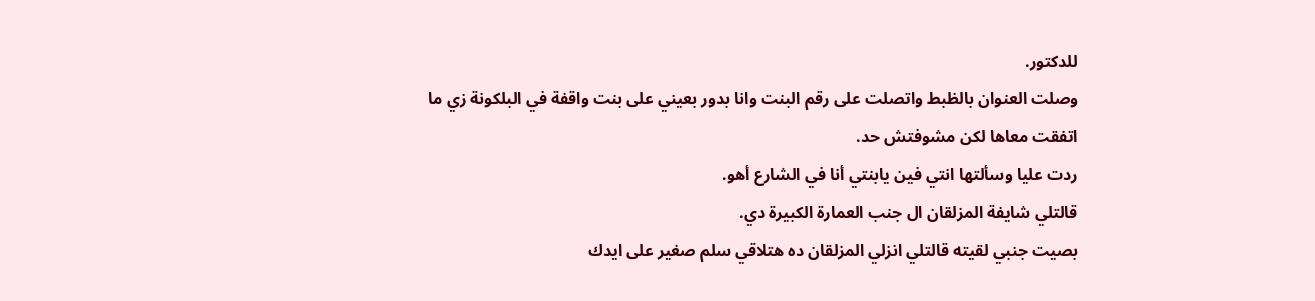للدكتور.
وصلت العنوان بالظبط واتصلت على رقم البنت وانا بدور بعيني على بنت واقفة في البلكونة زي ما اتفقت معاها لكن مشوفتش حد.
ردت عليا وسألتها انتي فين يابنتي أنا في الشارع أهو.
قالتلي شايفة المزلقان ال جنب العمارة الكبيرة دي.
بصيت جنبي لقيته قالتلي انزلي المزلقان ده هتلاقي سلم صغير على ايدك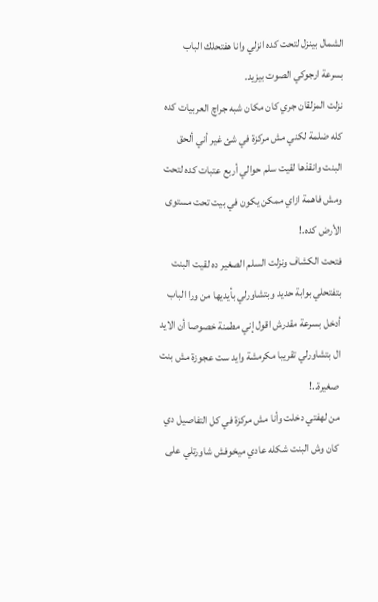الشمال بينزل لتحت كده انزلي وانا هفتحلك الباب بسرعة ارجوكي الصوت بيزيد.
نزلت المزلقان جري كان مكان شبه جراچ العربيات كده كله ضلمة لكني مش مركزة في شئ غير أني ألحق البنت وانقذها لقيت سلم حوالي أربع عتبات كده لتحت ومش فاهمة ازاي ممكن يكون في بيت تحت مستوى الأرض كده.!
فتحت الكشاف ونزلت السلم الصغير ده لقيت البنت بتفتحلي بوابة حديد وبتشاورلي بأيديها من ورا الباب أدخل بسرعة مقدرش اقول إني مطمنة خصوصا أن الايد ال بتشاورلي تقريبا مكرمشة وايد ست عجوزة مش بنت صغيرة..!
من لهفتي دخلت وأنا مش مركزة في كل التفاصيل دي كان وش البنت شكله عادي ميخوفش شاورتلي على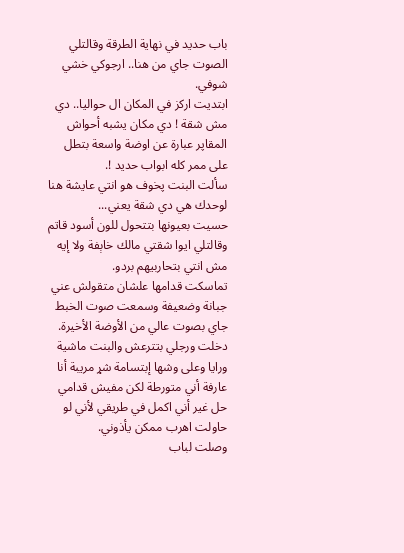باب حديد في نهاية الطرقة وقالتلي الصوت جاي من هنا.. ارجوكي خشي شوفي.
ابتديت اركز في المكان ال حواليا.. دي مش شقة ! دي مكان يشبه أحواش المقاپر عبارة عن اوضة واسعة بتطل على ممر كله ابواب حديد !.
سألت البنت پخوف هو انتي عايشة هنا لوحدك هي دي شقة يعني...
حسيت بعيونها بتتحول للون أسود قاتم وقالتلي ايوا شقتي مالك خاېفة ولا إيه مش انتي بتحاربيهم بردو.
تماسكت قدامها علشان متقولش عني جبانة وضعيفة وسمعت صوت الخبط جاي بصوت عالي من الأوضة الأخيرة.
دخلت ورجلي بتترعش والبنت ماشية ورايا وعلى وشها إبتسامة شړ مريبة أنا عارفة أني متورطة لكن مفيش قدامي حل غير أني اكمل في طريقي لأني لو حاولت اهرب ممكن يأذوني.
وصلت لباب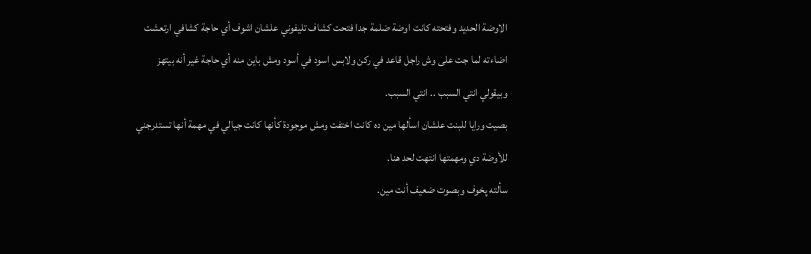الاوضة الحديد وفتحته كانت اوضة ضلمة جدا فتحت كشاف تليفوني علشان اشوف أي حاجة كشافي ارتعشت اضاءته لما جت على وش راجل قاعد في ركن ولابس اسود في أسود ومش باين منه أي حاجة غير أنه بيتهز وبيقولي انتي السبب .. انتي السبب.
بصيت ورايا للبنت علشان اسألها مين ده كانت اختفت ومش موجودة كأنها كانت جيالي في مهمة أنها تستدرجني للأوضة دي ومهمتها انتهت لحد هنا.
سألته پخوف وبصوت ضعيف أنت مين.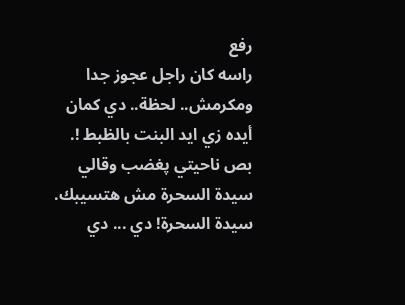رفع
راسه كان راجل عجوز جدا ومكرمش.. لحظة.. دي كمان أيده زي ايد البنت بالظبط !.
بص ناحيتي پغضب وقالي سيدة السحرة مش هتسيبك.
سيدة السحرة! دي ... دي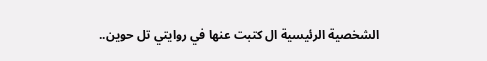الشخصية الرئيسية ال كتبت عنها في روايتي تل حوين..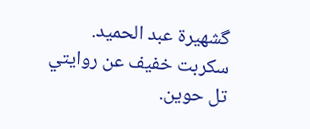گشهيرة عبد الحميد.
سكربت خفيف عن روايتي تل حوين.